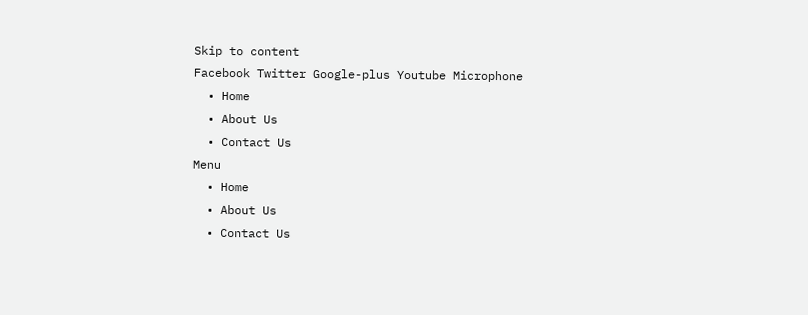Skip to content
Facebook Twitter Google-plus Youtube Microphone
  • Home
  • About Us
  • Contact Us
Menu
  • Home
  • About Us
  • Contact Us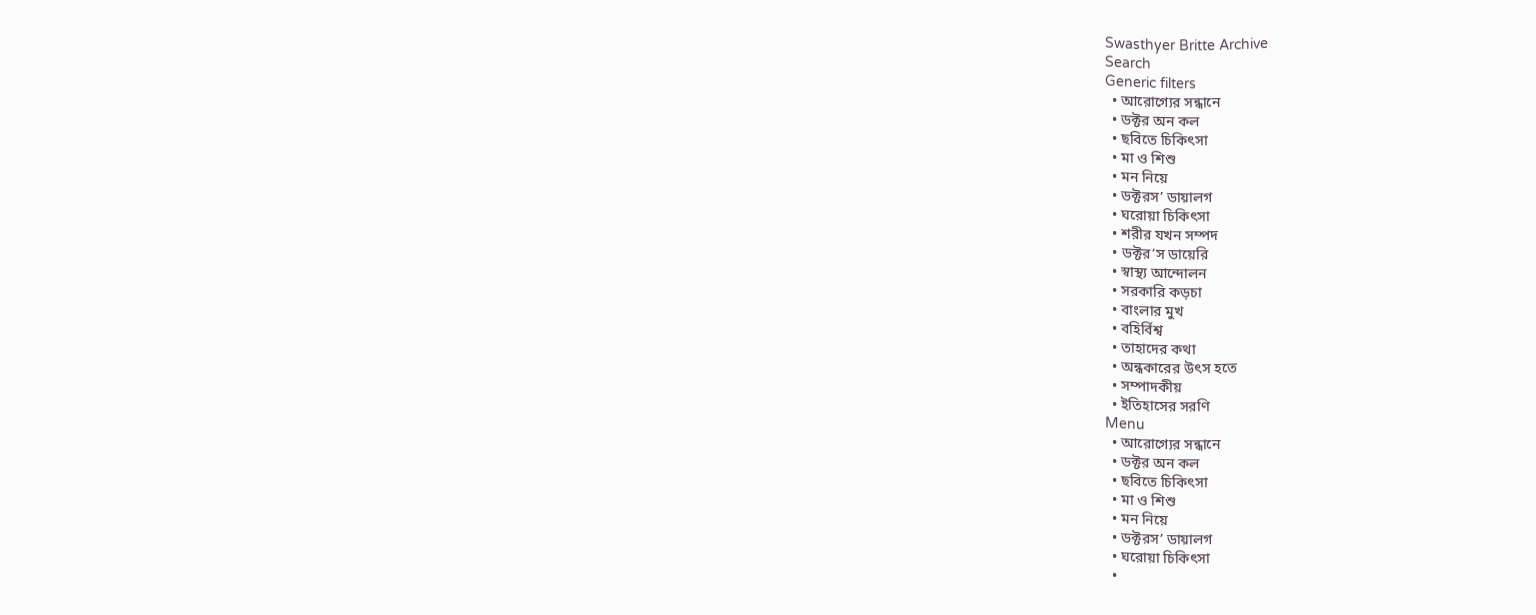Swasthyer Britte Archive
Search
Generic filters
  • আরোগ্যের সন্ধানে
  • ডক্টর অন কল
  • ছবিতে চিকিৎসা
  • মা ও শিশু
  • মন নিয়ে
  • ডক্টরস’ ডায়ালগ
  • ঘরোয়া চিকিৎসা
  • শরীর যখন সম্পদ
  • ডক্টর’স ডায়েরি
  • স্বাস্থ্য আন্দোলন
  • সরকারি কড়চা
  • বাংলার মুখ
  • বহির্বিশ্ব
  • তাহাদের কথা
  • অন্ধকারের উৎস হতে
  • সম্পাদকীয়
  • ইতিহাসের সরণি
Menu
  • আরোগ্যের সন্ধানে
  • ডক্টর অন কল
  • ছবিতে চিকিৎসা
  • মা ও শিশু
  • মন নিয়ে
  • ডক্টরস’ ডায়ালগ
  • ঘরোয়া চিকিৎসা
  •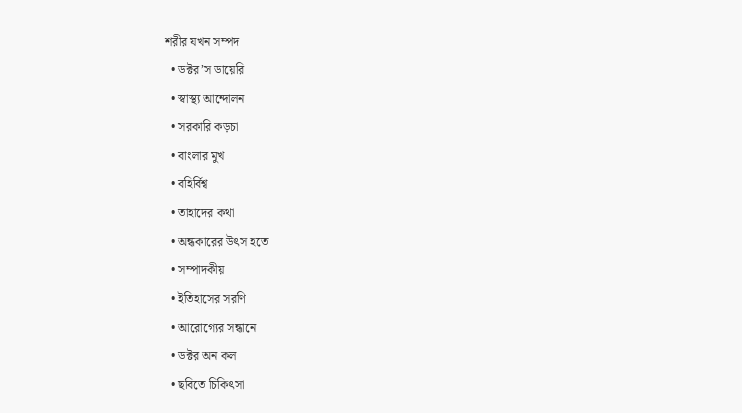শরীর যখন সম্পদ
  • ডক্টর’স ডায়েরি
  • স্বাস্থ্য আন্দোলন
  • সরকারি কড়চা
  • বাংলার মুখ
  • বহির্বিশ্ব
  • তাহাদের কথা
  • অন্ধকারের উৎস হতে
  • সম্পাদকীয়
  • ইতিহাসের সরণি
  • আরোগ্যের সন্ধানে
  • ডক্টর অন কল
  • ছবিতে চিকিৎসা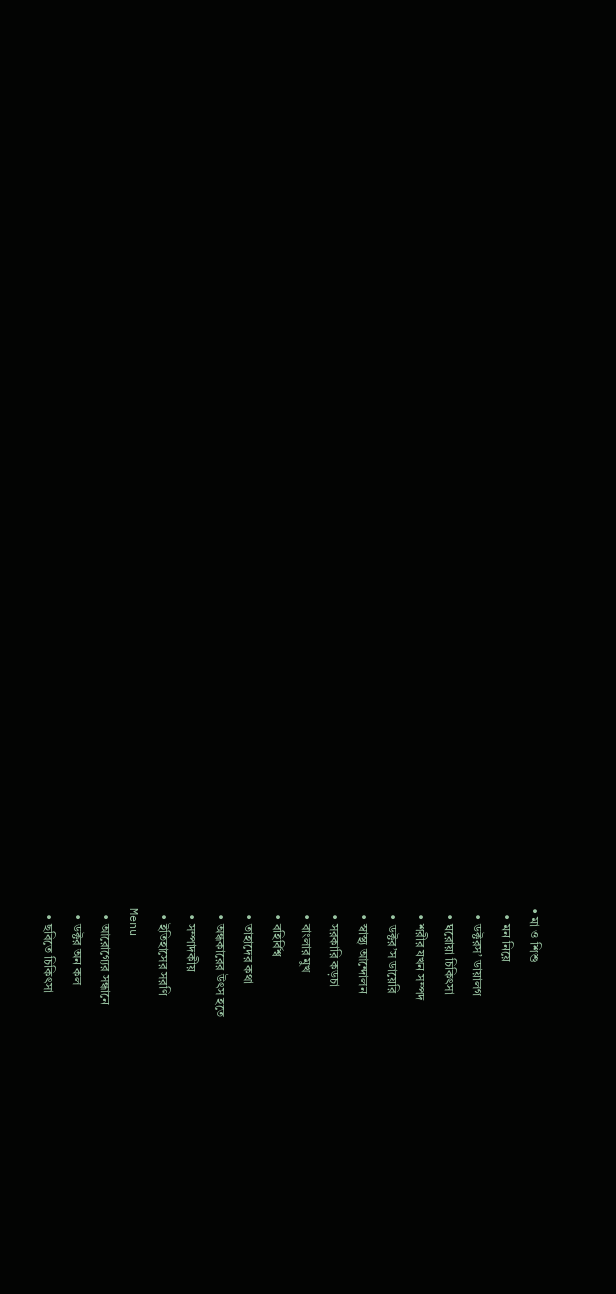• মা ও শিশু
  • মন নিয়ে
  • ডক্টরস’ ডায়ালগ
  • ঘরোয়া চিকিৎসা
  • শরীর যখন সম্পদ
  • ডক্টর’স ডায়েরি
  • স্বাস্থ্য আন্দোলন
  • সরকারি কড়চা
  • বাংলার মুখ
  • বহির্বিশ্ব
  • তাহাদের কথা
  • অন্ধকারের উৎস হতে
  • সম্পাদকীয়
  • ইতিহাসের সরণি
Menu
  • আরোগ্যের সন্ধানে
  • ডক্টর অন কল
  • ছবিতে চিকিৎসা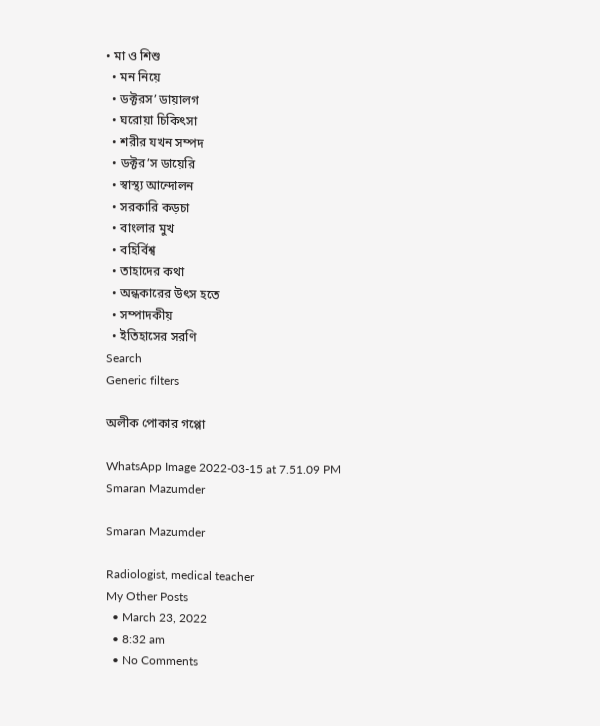• মা ও শিশু
  • মন নিয়ে
  • ডক্টরস’ ডায়ালগ
  • ঘরোয়া চিকিৎসা
  • শরীর যখন সম্পদ
  • ডক্টর’স ডায়েরি
  • স্বাস্থ্য আন্দোলন
  • সরকারি কড়চা
  • বাংলার মুখ
  • বহির্বিশ্ব
  • তাহাদের কথা
  • অন্ধকারের উৎস হতে
  • সম্পাদকীয়
  • ইতিহাসের সরণি
Search
Generic filters

অলীক পোকার গপ্পো

WhatsApp Image 2022-03-15 at 7.51.09 PM
Smaran Mazumder

Smaran Mazumder

Radiologist, medical teacher
My Other Posts
  • March 23, 2022
  • 8:32 am
  • No Comments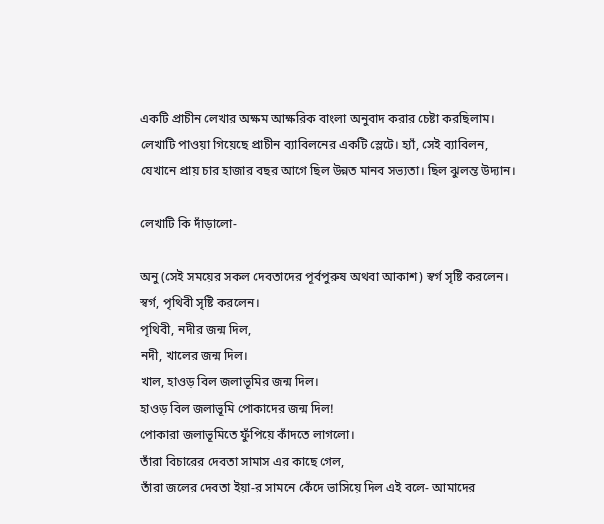একটি প্রাচীন লেখার অক্ষম আক্ষরিক বাংলা অনুবাদ করার চেষ্টা করছিলাম। লেখাটি পাওয়া গিয়েছে প্রাচীন‌ ব্যাবিলনের একটি স্লেটে। হ্যাঁ, সেই ব্যাবিলন, যেখানে প্রায় চার হাজার বছর আগে ছিল উন্নত মানব সভ্যতা। ছিল ঝুলন্ত উদ্যান।

লেখাটি কি দাঁড়ালো-

অনু (সেই সময়ের সকল দেবতাদের পূর্বপুরুষ অথবা আকাশ) স্বর্গ সৃষ্টি করলেন।
স্বর্গ, পৃথিবী সৃষ্টি করলেন।
পৃথিবী, নদীর জন্ম দিল,
নদী, খালের জন্ম দিল।
খাল, হাওড় বিল জলাভূমির জন্ম দিল।
হাওড় বিল জলাভূমি পোকাদের জন্ম দিল!
পোকারা জলাভূমিতে ফুঁপিয়ে কাঁদতে লাগলো।
তাঁরা বিচারের দেবতা সামাস এর কাছে গেল,
তাঁরা জলের দেবতা ইয়া-র সামনে কেঁদে ভাসিয়ে দিল এই বলে- আমাদের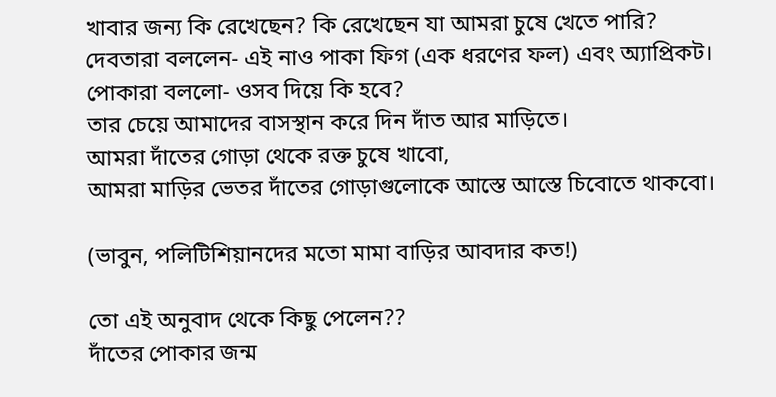খাবার জন্য কি রেখেছেন? কি রেখেছেন যা আমরা চুষে খেতে পারি?
দেবতারা বললেন- এই নাও পাকা ফিগ (এক ধরণের ফল) এবং অ্যাপ্রিকট।
পোকারা বললো- ওসব দিয়ে কি হবে?
তার চেয়ে আমাদের বাসস্থান করে দিন দাঁত আর মাড়িতে।
আমরা দাঁতের গোড়া থেকে রক্ত চুষে খাবো,
আমরা মাড়ির ভেতর দাঁতের গোড়াগুলোকে আস্তে আস্তে চিবোতে থাকবো।

(ভাবুন, পলিটিশিয়ানদের মতো মামা বাড়ির আবদার কত!)

তো এই অনুবাদ থেকে কিছু পেলেন??
দাঁতের পোকার জন্ম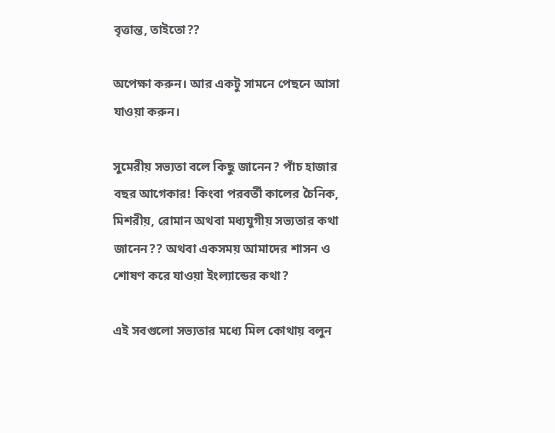বৃত্তান্ত, তাইতো??

অপেক্ষা করুন। আর একটু সামনে পেছনে আসা যাওয়া করুন।

সুমেরীয় সভ্যতা বলে কিছু জানেন? পাঁচ হাজার বছর আগেকার! কিংবা পরবর্তী কালের চৈনিক, মিশরীয়, রোমান অথবা মধ্যযুগীয় সভ্যতার কথা জানেন?? অথবা একসময় আমাদের শাসন ও শোষণ করে যাওয়া ইংল্যান্ডের কথা?

এই সবগুলো সভ্যতার মধ্যে মিল কোথায় বলুন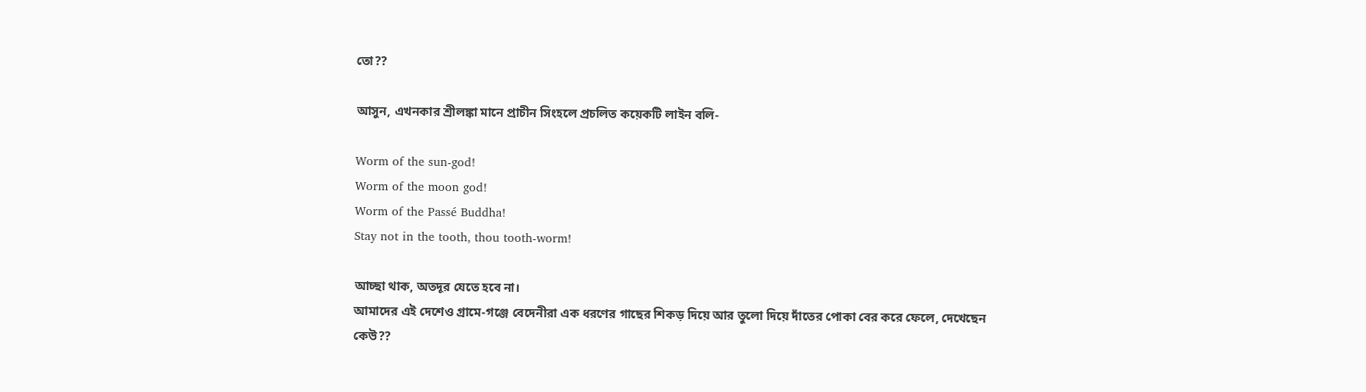তো??

আসুন, এখনকার শ্রীলঙ্কা মানে প্রাচীন সিংহলে প্রচলিত কয়েকটি লাইন বলি-

Worm of the sun-god!
Worm of the moon god!
Worm of the Passé Buddha!
Stay not in the tooth, thou tooth-worm!

আচ্ছা থাক, অতদূর যেতে হবে না।
আমাদের এই দেশেও গ্রামে-গঞ্জে বেদেনীরা এক ধরণের গাছের শিকড় দিয়ে আর তুলো দিয়ে দাঁতের পোকা বের করে ফেলে, দেখেছেন কেউ??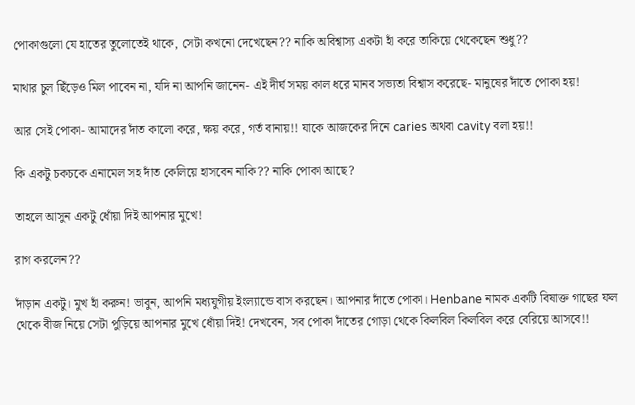পোকাগুলো যে হাতের তুলোতেই থাকে, সেটা কখনো দেখেছেন?? নাকি অবিশ্বাস্য একটা হাঁ করে তাকিয়ে থেকেছেন শুধু??

মাথার চুল ছিঁড়েও মিল পাবেন না, যদি না আপনি জানেন- এই দীর্ঘ সময় কাল ধরে মানব সভ্যতা বিশ্বাস করেছে- মানুষের দাঁতে পোকা হয়!

আর সেই পোকা- আমাদের দাঁত কালো করে, ক্ষয় করে, গর্ত বানায়!! যাকে আজকের দিনে caries অথবা cavity বলা হয়!!

কি একটু চকচকে এনামেল সহ দাঁত কেলিয়ে হাসবেন নাকি?? নাকি পোকা আছে?

তাহলে আসুন একটু ধোঁয়া দিই আপনার মুখে!

রাগ করলেন??

দাঁড়ান একটু। মুখ হাঁ করুন! ভাবুন, আপনি মধ্যযুগীয় ইংল্যান্ডে বাস করছেন। আপনার দাঁতে পোকা। Henbane নামক একটি বিষাক্ত গাছের ফল থেকে বীজ নিয়ে সেটা পুড়িয়ে আপনার মুখে ধোঁয়া দিই! দেখবেন, সব পোকা দাঁতের গোড়া থেকে কিলবিল কিলবিল করে বেরিয়ে আসবে!!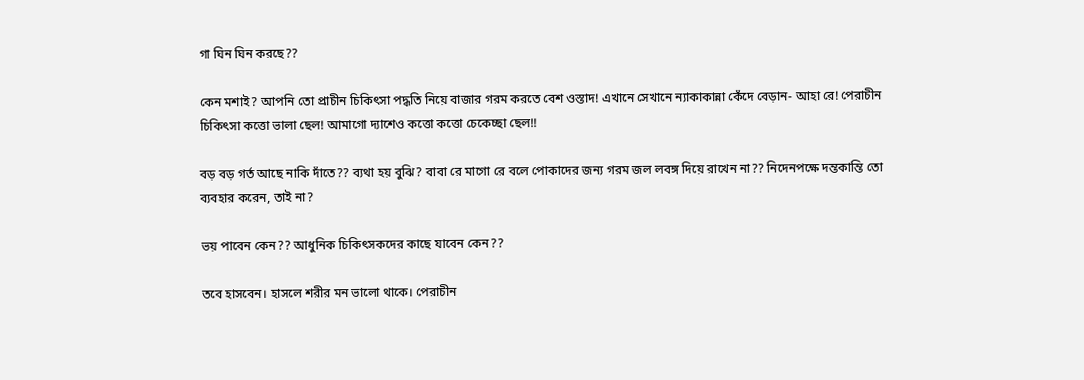গা ঘিন ঘিন করছে??

কেন মশাই? আপনি তো প্রাচীন চিকিৎসা পদ্ধতি নিয়ে বাজার গরম করতে বেশ ওস্তাদ! এখানে সেখানে ন্যাকাকান্না কেঁদে বেড়ান- আহা রে! পেরাচীন চিকিৎসা কত্তো ভালা ছেল! আমাগো দ্যাশেও কত্তো কত্তো চেকেচ্ছা ছেল!!

বড় বড় গর্ত আছে নাকি দাঁতে?? ব্যথা হয় বুঝি? বাবা রে মাগো রে বলে পোকাদের জন্য গরম জল লবঙ্গ দিয়ে রাখেন না?? নিদেনপক্ষে দন্তকান্তি তো ব্যবহার করেন, তাই না?

ভয় পাবেন কেন?? আধুনিক চিকিৎসকদের কাছে যাবেন কেন??

তবে হাসবেন। হাসলে শরীর মন ভালো থাকে। পেরাচীন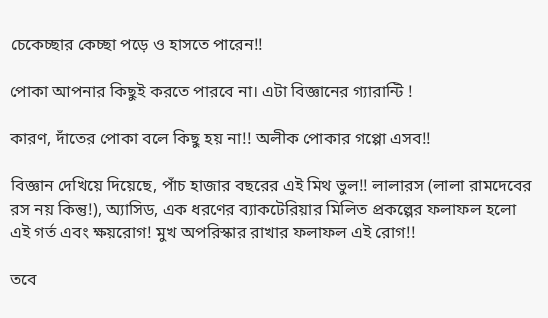চেকেচ্ছার কেচ্ছা পড়ে ও হাসতে পারেন!!

পোকা আপনার কিছুই করতে পারবে না। এটা বিজ্ঞানের গ্যারান্টি !

কারণ, দাঁতের পোকা বলে কিছু হয় না!! অলীক পোকার গপ্পো এসব!!

বিজ্ঞান দেখিয়ে দিয়েছে, পাঁচ হাজার বছরের এই মিথ ভুল!! লালারস (লালা রামদেবের রস নয় কিন্তু!), অ্যাসিড, এক ধরণের ব্যাকটেরিয়ার মিলিত প্রকল্পের ফলাফল হলো এই গর্ত এবং ক্ষয়রোগ! মুখ অপরিস্কার রাখার ফলাফল এই রোগ!!

তবে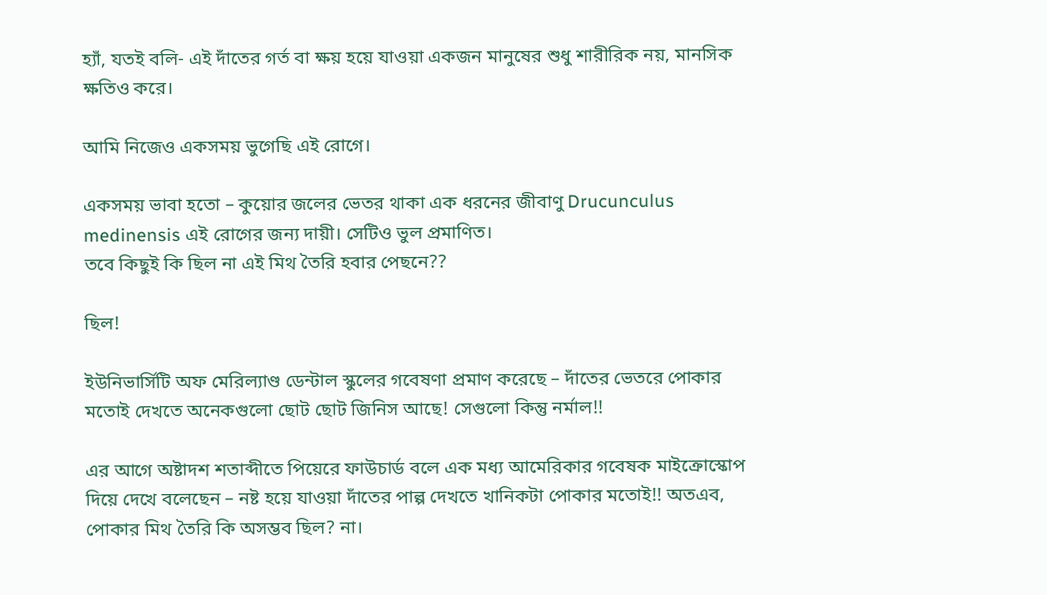হ্যাঁ, যতই বলি- এই দাঁতের গর্ত বা ক্ষয় হয়ে যাওয়া একজন মানুষের শুধু শারীরিক নয়, মানসিক ক্ষতিও করে।

আমি নিজেও একসময় ভুগেছি এই রোগে।

একসময় ভাবা হতো – কুয়োর জলের ভেতর থাকা এক ধরনের জীবাণু Drucunculus medinensis এই রোগের জন্য দায়ী। সেটিও ভুল প্রমাণিত।
তবে কিছুই কি ছিল না এই মিথ তৈরি হবার পেছনে??

ছিল!

ইউনিভার্সিটি অফ মেরিল্যাণ্ড ডেন্টাল স্কুলের গবেষণা প্রমাণ করেছে – দাঁতের ভেতরে পোকার মতোই দেখতে অনেকগুলো ছোট ছোট জিনিস আছে! সেগুলো কিন্তু নর্মাল!!

এর আগে অষ্টাদশ শতাব্দীতে পিয়েরে ফাউচার্ড বলে এক মধ্য আমেরিকার গবেষক মাইক্রোস্কোপ দিয়ে দেখে বলেছেন – নষ্ট হয়ে যাওয়া দাঁতের পাল্প দেখতে খানিকটা পোকার মতোই!! অতএব, পোকার মিথ তৈরি কি অসম্ভব ছিল? না।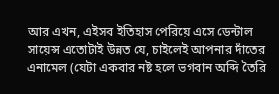আর এখন, এইসব ইতিহাস পেরিয়ে এসে ডেন্টাল সায়েন্স এতোটাই উন্নত যে, চাইলেই আপনার দাঁতের এনামেল (যেটা একবার নষ্ট হলে ভগবান অব্দি তৈরি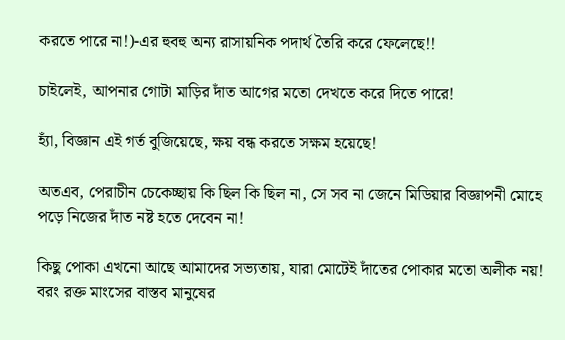করতে পারে না!)-এর হুবহু অন্য রাসায়নিক পদার্থ তৈরি করে ফেলেছে!!

চাইলেই, আপনার গোটা মাড়ির দাঁত আগের মতো দেখতে করে দিতে পারে!

হ্যাঁ, বিজ্ঞান এই গর্ত বুজিয়েছে, ক্ষয় বন্ধ করতে সক্ষম হয়েছে!

অতএব, পেরাচীন চেকেচ্ছায় কি ছিল কি ছিল না, সে সব না জেনে মিডিয়ার বিজ্ঞাপনী মোহে পড়ে নিজের দাঁত নষ্ট হতে দেবেন না!

কিছু পোকা এখনো আছে আমাদের সভ্যতায়, যারা মোটেই দাঁতের পোকার মতো অলীক নয়! বরং রক্ত মাংসের বাস্তব মানুষের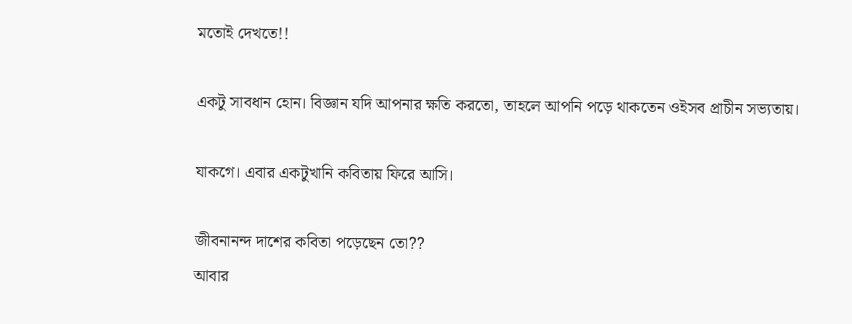মতোই দেখতে!!

একটু সাবধান হোন। বিজ্ঞান যদি আপনার ক্ষতি করতো, তাহলে আপনি পড়ে থাকতেন ওইসব প্রাচীন সভ্যতায়।

যাকগে। এবার একটুখানি কবিতায় ফিরে আসি।

জীবনানন্দ দাশের কবিতা পড়েছেন তো??
আবার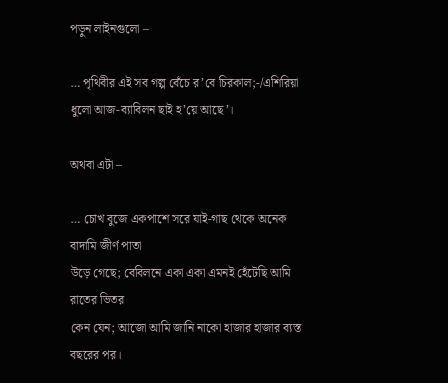পড়ুন লাইনগুলো –

… পৃথিবীর এই সব গল্প বেঁচে র’বে চিরকাল;-/এশিরিয়া ধুলো আজ-ব্যাবিলন ছাই হ’য়ে আছে’।

অথবা এটা –

… চোখ বুজে একপাশে সরে যাই-গাছ থেকে অনেক বাদামি জীর্ণ পাতা
উড়ে গেছে; বেবিলনে একা একা এমনই হেঁটেছি আমি রাতের ভিতর
কেন যেন; আজো আমি জানি নাকো হাজার হাজার ব্যস্ত বছরের পর।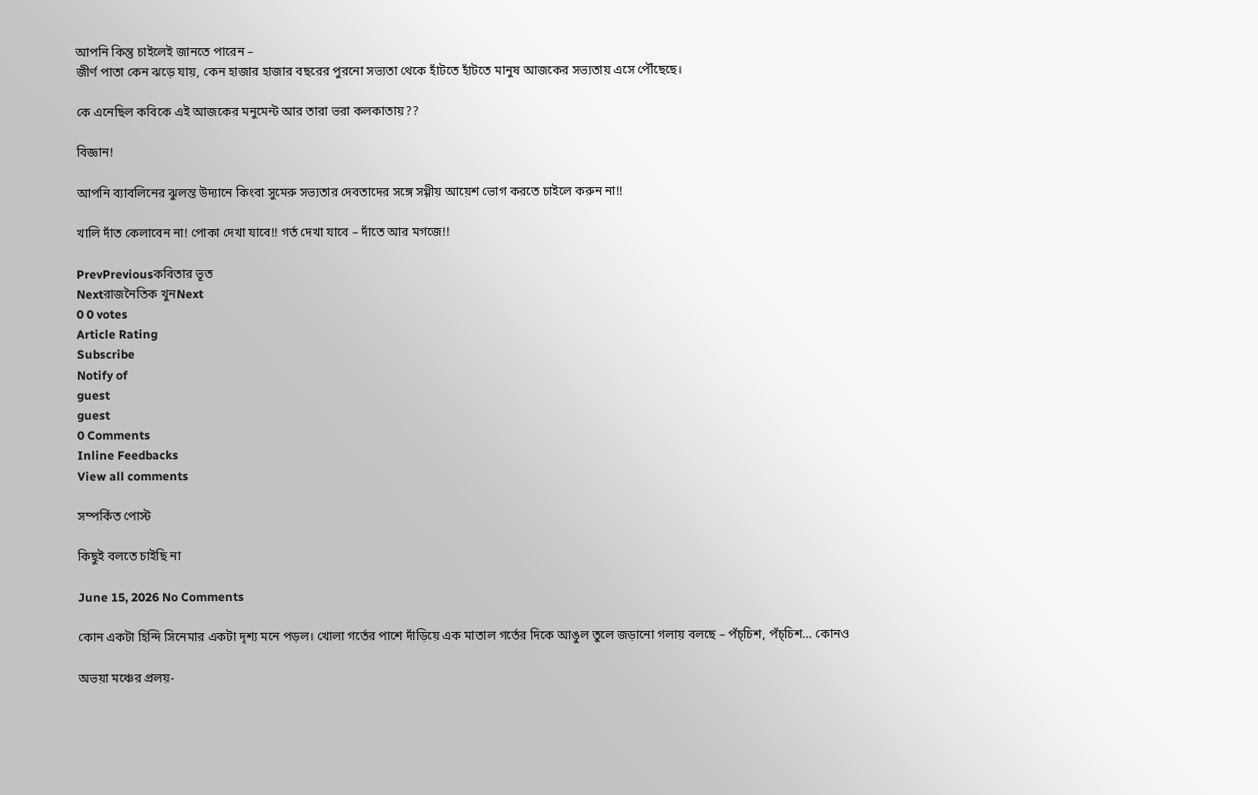আপনি কিন্তু চাইলেই জানতে পারেন –
জীর্ণ পাতা কেন ঝড়ে যায়, কেন হাজার হাজার বছরের পুরনো সভ্যতা থেকে হাঁটতে হাঁটতে মানুষ আজকের সভ্যতায় এসে পৌঁছেছে।

কে এনেছিল কবিকে এই আজকের মনুমেন্ট আর তারা ভরা কলকাতায়??

বিজ্ঞান!

আপনি ব্যাবলিনের ঝুলন্ত উদ্যানে কিংবা সুমেরু সভ্যতার দেবতাদের সঙ্গে সগ্গীয় আয়েশ ভোগ করতে চাইলে করুন না!!

খালি দাঁত কেলাবেন না! পোকা দেখা যাবে!! গর্ত দেখা যাবে – দাঁতে আর মগজে!!

PrevPreviousকবিতার ভূত
Nextরাজনৈতিক খুনNext
0 0 votes
Article Rating
Subscribe
Notify of
guest
guest
0 Comments
Inline Feedbacks
View all comments

সম্পর্কিত পোস্ট

কিছুই বলতে চাইছি না

June 15, 2026 No Comments

কোন একটা হিন্দি সিনেমার একটা দৃশ্য মনে পড়ল। খোলা গর্তের পাশে দাঁড়িয়ে এক মাতাল গর্তের দিকে আঙুল তুলে জড়ানো গলায় বলছে – পঁচ্‌চিশ, পঁচ্‌চিশ… কোনও

অভয়া মঞ্চের প্রলয়-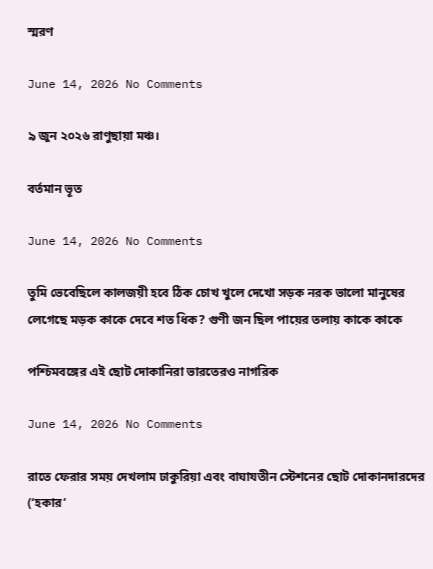স্মরণ

June 14, 2026 No Comments

৯ জুন ২০২৬ রাণুছায়া মঞ্চ।

বর্তমান ভূত

June 14, 2026 No Comments

তুমি ভেবেছিলে কালজয়ী হবে ঠিক চোখ খুলে দেখো সড়ক নরক ভালো মানুষের লেগেছে মড়ক কাকে দেবে শত ধিক? গুণী জন ছিল পায়ের তলায় কাকে কাকে

পশ্চিমবঙ্গের এই ছোট দোকানিরা ভারতেরও নাগরিক

June 14, 2026 No Comments

রাতে ফেরার সময় দেখলাম ঢাকুরিয়া এবং বাঘাযতীন স্টেশনের ছোট দোকানদারদের (‘হকার’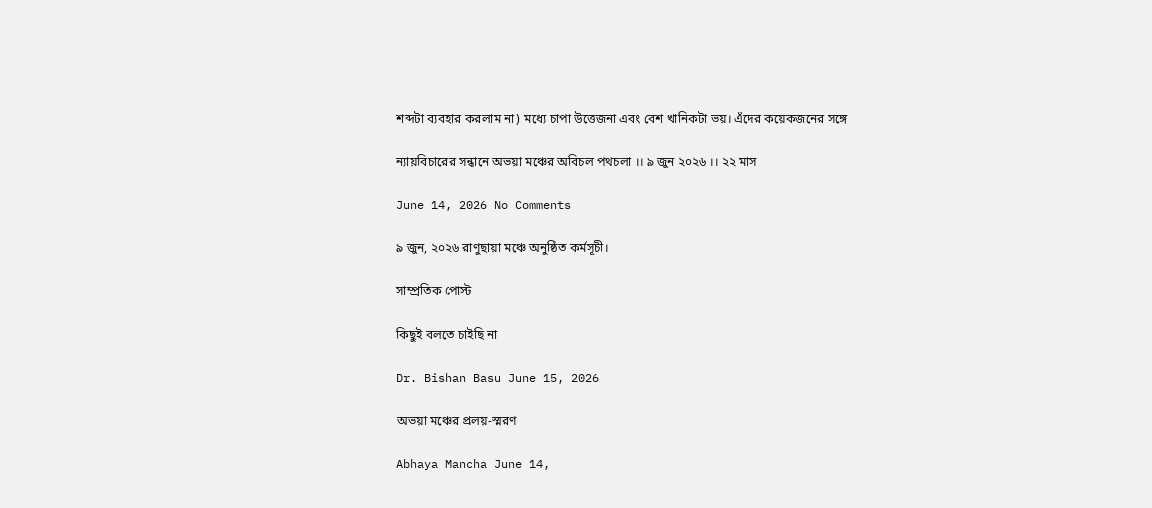শব্দটা ব্যবহার করলাম না) মধ্যে চাপা উত্তেজনা এবং বেশ খানিকটা ভয়। এঁদের কয়েকজনের সঙ্গে

ন্যায়বিচারের সন্ধানে অভয়া মঞ্চের অবিচল পথচলা ।। ৯ জুন ২০২৬ ।। ২২ মাস

June 14, 2026 No Comments

৯ জুন, ২০২৬ রাণুছায়া মঞ্চে অনুষ্ঠিত কর্মসূচী।

সাম্প্রতিক পোস্ট

কিছুই বলতে চাইছি না

Dr. Bishan Basu June 15, 2026

অভয়া মঞ্চের প্রলয়-স্মরণ

Abhaya Mancha June 14,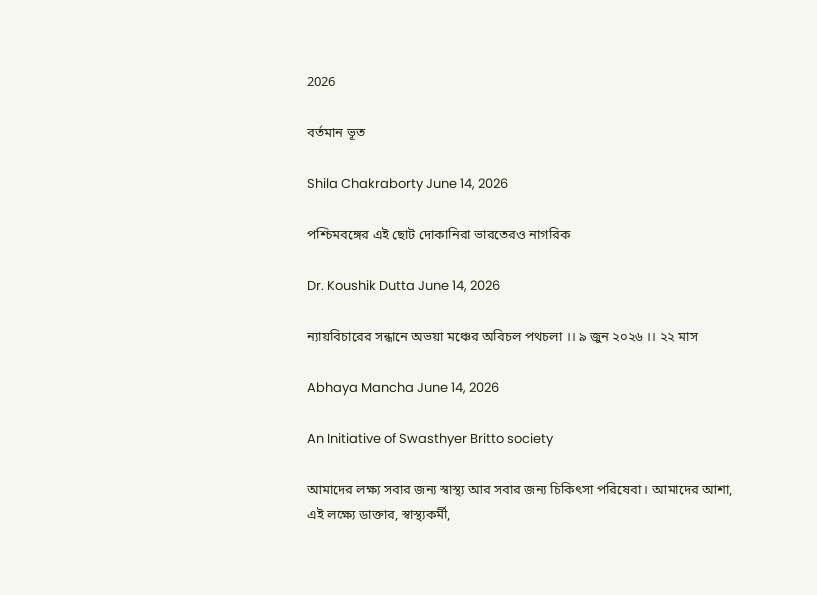2026

বর্তমান ভূত

Shila Chakraborty June 14, 2026

পশ্চিমবঙ্গের এই ছোট দোকানিরা ভারতেরও নাগরিক

Dr. Koushik Dutta June 14, 2026

ন্যায়বিচারের সন্ধানে অভয়া মঞ্চের অবিচল পথচলা ।। ৯ জুন ২০২৬ ।। ২২ মাস

Abhaya Mancha June 14, 2026

An Initiative of Swasthyer Britto society

আমাদের লক্ষ্য সবার জন্য স্বাস্থ্য আর সবার জন্য চিকিৎসা পরিষেবা। আমাদের আশা, এই লক্ষ্যে ডাক্তার, স্বাস্থ্যকর্মী,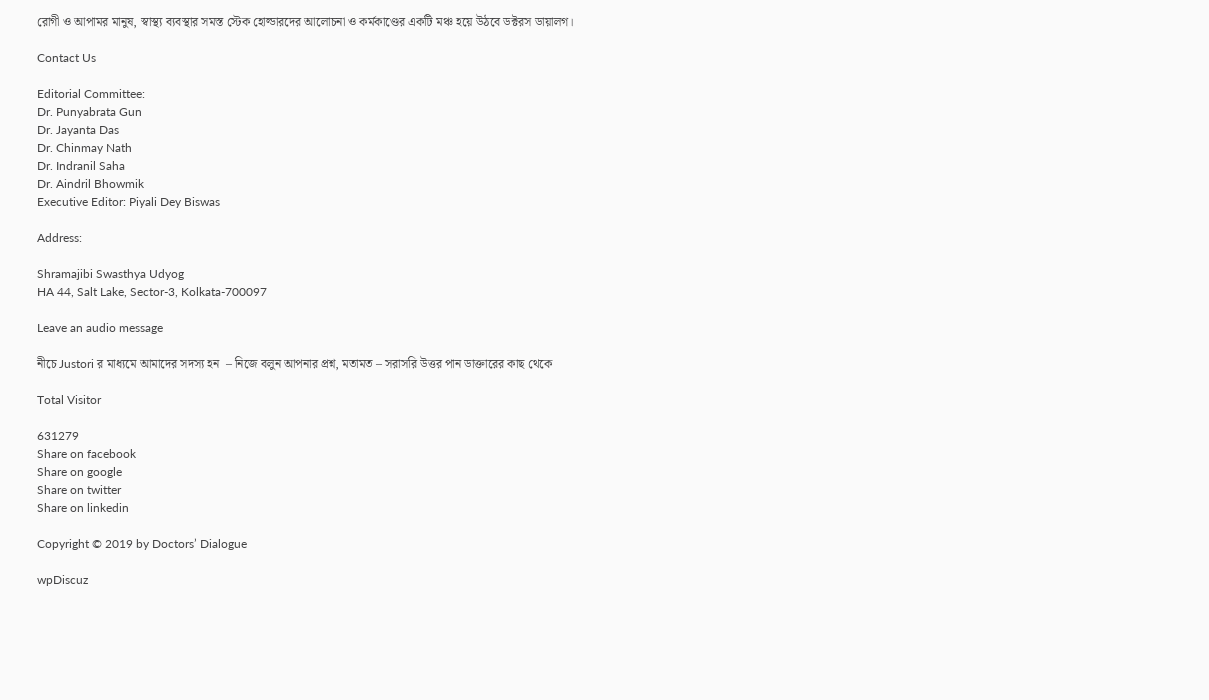রোগী ও আপামর মানুষ, স্বাস্থ্য ব্যবস্থার সমস্ত স্টেক হোল্ডারদের আলোচনা ও কর্মকাণ্ডের একটি মঞ্চ হয়ে উঠবে ডক্টরস ডায়ালগ।

Contact Us

Editorial Committee:
Dr. Punyabrata Gun
Dr. Jayanta Das
Dr. Chinmay Nath
Dr. Indranil Saha
Dr. Aindril Bhowmik
Executive Editor: Piyali Dey Biswas

Address:

Shramajibi Swasthya Udyog
HA 44, Salt Lake, Sector-3, Kolkata-700097

Leave an audio message

নীচে Justori র মাধ্যমে আমাদের সদস্য হন  – নিজে বলুন আপনার প্রশ্ন, মতামত – সরাসরি উত্তর পান ডাক্তারের কাছ থেকে

Total Visitor

631279
Share on facebook
Share on google
Share on twitter
Share on linkedin

Copyright © 2019 by Doctors’ Dialogue

wpDiscuz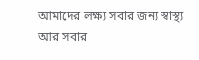আমাদের লক্ষ্য সবার জন্য স্বাস্থ্য আর সবার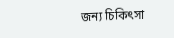জন্য চিকিৎসা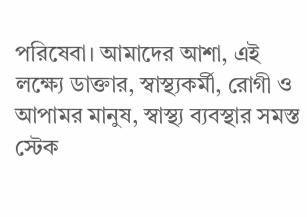পরিষেবা। আমাদের আশা, এই লক্ষ্যে ডাক্তার, স্বাস্থ্যকর্মী, রোগী ও আপামর মানুষ, স্বাস্থ্য ব্যবস্থার সমস্ত স্টেক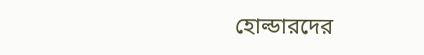হোল্ডারদের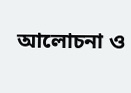আলোচনা ও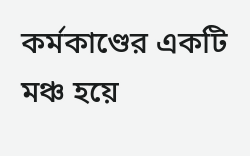কর্মকাণ্ডের একটি মঞ্চ হয়ে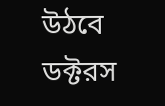উঠবে ডক্টরস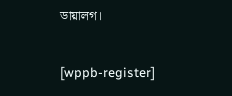ডায়ালগ।

[wppb-register]